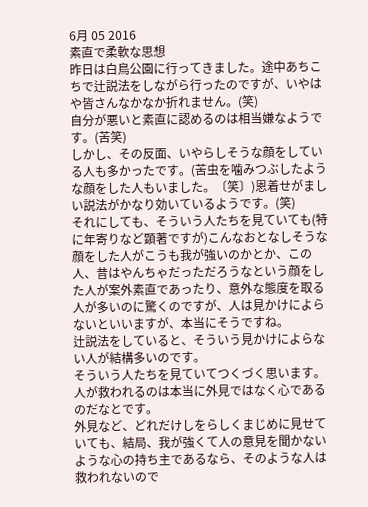6月 05 2016
素直で柔軟な思想
昨日は白鳥公園に行ってきました。途中あちこちで辻説法をしながら行ったのですが、いやはや皆さんなかなか折れません。(笑)
自分が悪いと素直に認めるのは相当嫌なようです。(苦笑)
しかし、その反面、いやらしそうな顔をしている人も多かったです。(苦虫を噛みつぶしたような顔をした人もいました。〔笑〕)恩着せがましい説法がかなり効いているようです。(笑)
それにしても、そういう人たちを見ていても(特に年寄りなど顕著ですが)こんなおとなしそうな顔をした人がこうも我が強いのかとか、この人、昔はやんちゃだっただろうなという顔をした人が案外素直であったり、意外な態度を取る人が多いのに驚くのですが、人は見かけによらないといいますが、本当にそうですね。
辻説法をしていると、そういう見かけによらない人が結構多いのです。
そういう人たちを見ていてつくづく思います。人が救われるのは本当に外見ではなく心であるのだなとです。
外見など、どれだけしをらしくまじめに見せていても、結局、我が強くて人の意見を聞かないような心の持ち主であるなら、そのような人は救われないので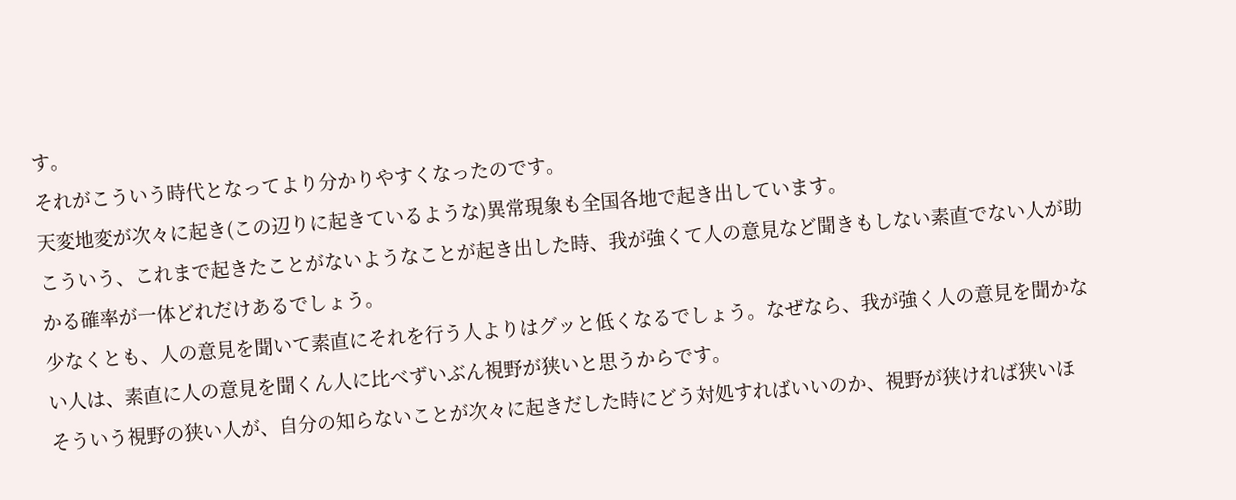す。
それがこういう時代となってより分かりやすくなったのです。
天変地変が次々に起き(この辺りに起きているような)異常現象も全国各地で起き出しています。
こういう、これまで起きたことがないようなことが起き出した時、我が強くて人の意見など聞きもしない素直でない人が助かる確率が一体どれだけあるでしょう。
少なくとも、人の意見を聞いて素直にそれを行う人よりはグッと低くなるでしょう。なぜなら、我が強く人の意見を聞かない人は、素直に人の意見を聞くん人に比べずいぶん視野が狭いと思うからです。
そういう視野の狭い人が、自分の知らないことが次々に起きだした時にどう対処すればいいのか、視野が狭ければ狭いほ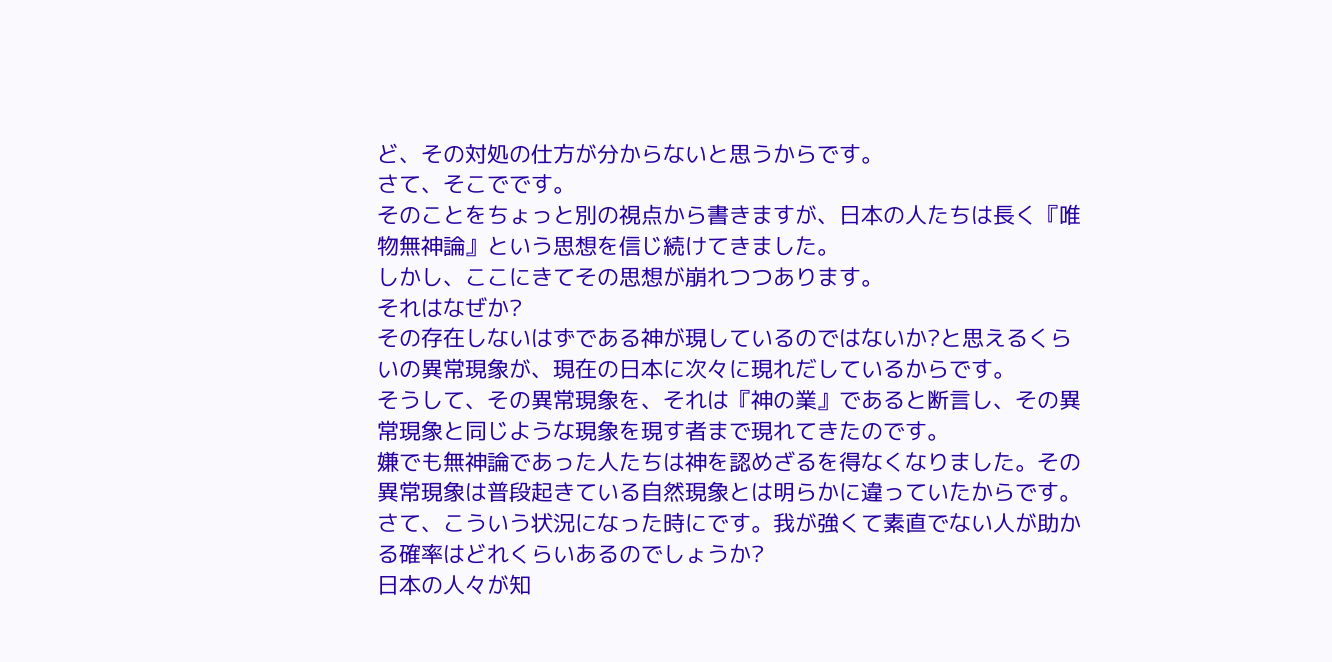ど、その対処の仕方が分からないと思うからです。
さて、そこでです。
そのことをちょっと別の視点から書きますが、日本の人たちは長く『唯物無神論』という思想を信じ続けてきました。
しかし、ここにきてその思想が崩れつつあります。
それはなぜか?
その存在しないはずである神が現しているのではないか?と思えるくらいの異常現象が、現在の日本に次々に現れだしているからです。
そうして、その異常現象を、それは『神の業』であると断言し、その異常現象と同じような現象を現す者まで現れてきたのです。
嫌でも無神論であった人たちは神を認めざるを得なくなりました。その異常現象は普段起きている自然現象とは明らかに違っていたからです。
さて、こういう状況になった時にです。我が強くて素直でない人が助かる確率はどれくらいあるのでしょうか?
日本の人々が知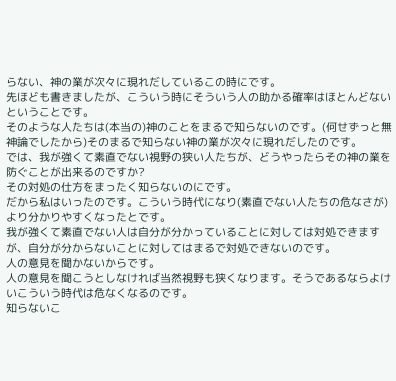らない、神の業が次々に現れだしているこの時にです。
先ほども書きましたが、こういう時にそういう人の助かる確率はほとんどないということです。
そのような人たちは(本当の)神のことをまるで知らないのです。(何せずっと無神論でしたから)そのまるで知らない神の業が次々に現れだしたのです。
では、我が強くて素直でない視野の狭い人たちが、どうやったらその神の業を防ぐことが出来るのですか?
その対処の仕方をまったく知らないのにです。
だから私はいったのです。こういう時代になり(素直でない人たちの危なさが)より分かりやすくなったとです。
我が強くて素直でない人は自分が分かっていることに対しては対処できますが、自分が分からないことに対してはまるで対処できないのです。
人の意見を聞かないからです。
人の意見を聞こうとしなければ当然視野も狭くなります。そうであるならよけいこういう時代は危なくなるのです。
知らないこ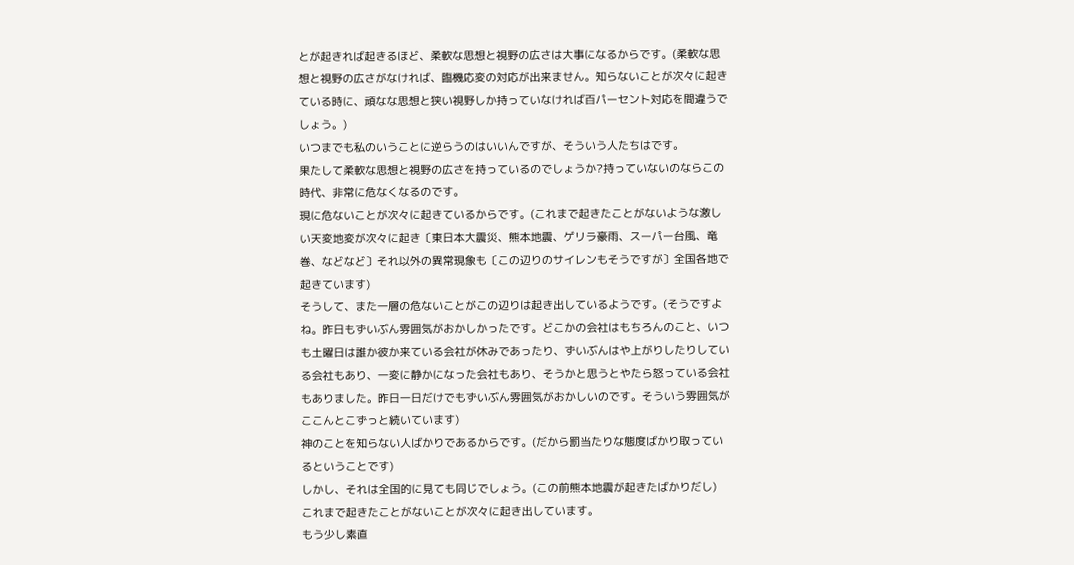とが起きれば起きるほど、柔軟な思想と視野の広さは大事になるからです。(柔軟な思想と視野の広さがなければ、臨機応変の対応が出来ません。知らないことが次々に起きている時に、頑なな思想と狭い視野しか持っていなければ百パーセント対応を間違うでしょう。)
いつまでも私のいうことに逆らうのはいいんですが、そういう人たちはです。
果たして柔軟な思想と視野の広さを持っているのでしょうか?持っていないのならこの時代、非常に危なくなるのです。
現に危ないことが次々に起きているからです。(これまで起きたことがないような激しい天変地変が次々に起き〔東日本大震災、熊本地震、ゲリラ豪雨、スーパー台風、竜巻、などなど〕それ以外の異常現象も〔この辺りのサイレンもそうですが〕全国各地で起きています)
そうして、また一層の危ないことがこの辺りは起き出しているようです。(そうですよね。昨日もずいぶん雰囲気がおかしかったです。どこかの会社はもちろんのこと、いつも土曜日は誰か彼か来ている会社が休みであったり、ずいぶんはや上がりしたりしている会社もあり、一変に静かになった会社もあり、そうかと思うとやたら怒っている会社もありました。昨日一日だけでもずいぶん雰囲気がおかしいのです。そういう雰囲気がここんとこずっと続いています)
神のことを知らない人ばかりであるからです。(だから罰当たりな態度ばかり取っているということです)
しかし、それは全国的に見ても同じでしょう。(この前熊本地震が起きたばかりだし)
これまで起きたことがないことが次々に起き出しています。
もう少し素直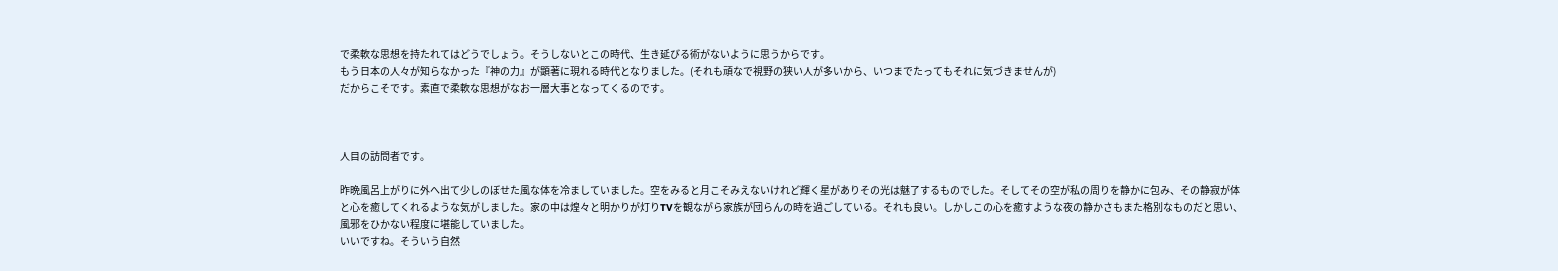で柔軟な思想を持たれてはどうでしょう。そうしないとこの時代、生き延びる術がないように思うからです。
もう日本の人々が知らなかった『神の力』が顕著に現れる時代となりました。(それも頑なで視野の狭い人が多いから、いつまでたってもそれに気づきませんが)
だからこそです。素直で柔軟な思想がなお一層大事となってくるのです。



人目の訪問者です。

昨晩風呂上がりに外へ出て少しのぼせた風な体を冷ましていました。空をみると月こそみえないけれど輝く星がありその光は魅了するものでした。そしてその空が私の周りを静かに包み、その静寂が体と心を癒してくれるような気がしました。家の中は煌々と明かりが灯りTVを観ながら家族が団らんの時を過ごしている。それも良い。しかしこの心を癒すような夜の静かさもまた格別なものだと思い、風邪をひかない程度に堪能していました。
いいですね。そういう自然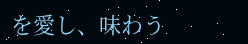を愛し、味わう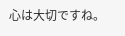心は大切ですね。